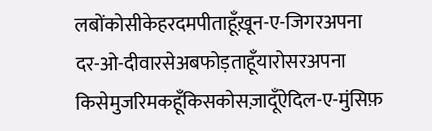लबोंकोसीकेहरदमपीताहूँख़ून-ए-जिगरअपना
दर-ओ-दीवारसेअबफोड़ताहूँयारोसरअपना
किसेमुजरिमकहूँकिसकोसज़ादूँऐदिल-ए-मुंसिफ़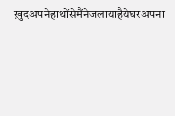ख़ुदअपनेहाथोंसेमैंनेजलायाहैयेघरअपना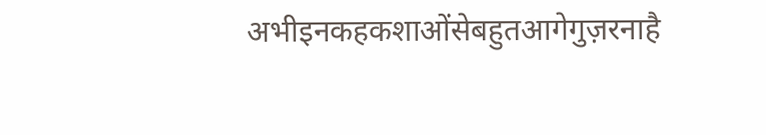अभीइनकहकशाओंसेबहुतआगेगुज़रनाहै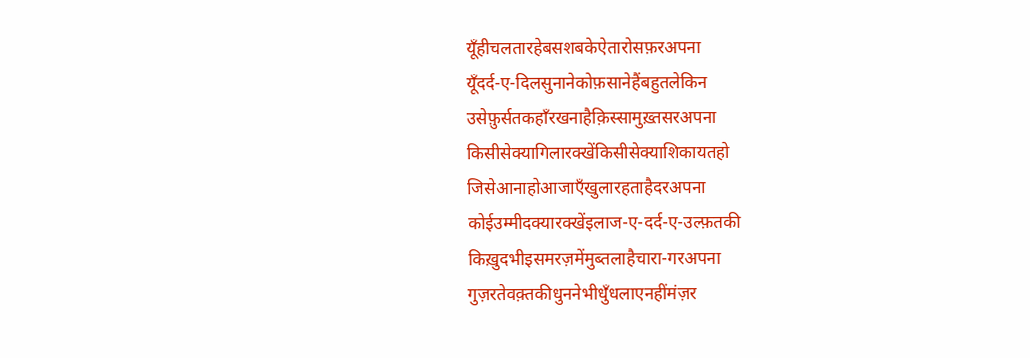यूँहीचलतारहेबसशबकेऐतारोसफ़रअपना
यूँदर्द-ए-दिलसुनानेकोफ़सानेहैंबहुतलेकिन
उसेफ़ुर्सतकहाँरखनाहैक़िस्सामुख़्तसरअपना
किसीसेक्यागिलारक्खेंकिसीसेक्याशिकायतहो
जिसेआनाहोआजाएँखुलारहताहैदरअपना
कोईउम्मीदक्यारक्खेंइलाज-ए-दर्द-ए-उल्फ़तकी
किख़ुदभीइसमरज़मेंमुब्तलाहैचारा-गरअपना
गुज़रतेवक़्तकीधुननेभीधुँधलाएनहींमंज़र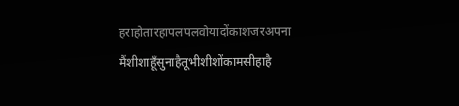हराहोतारहापलपलवोयादोंकाशजरअपना
मैंशीशाहूँसुनाहैतूभीशीशोंकामसीहाहै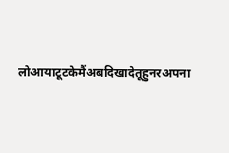लोआयाटूटकेमैंअबदिखादेतूहुनरअपना